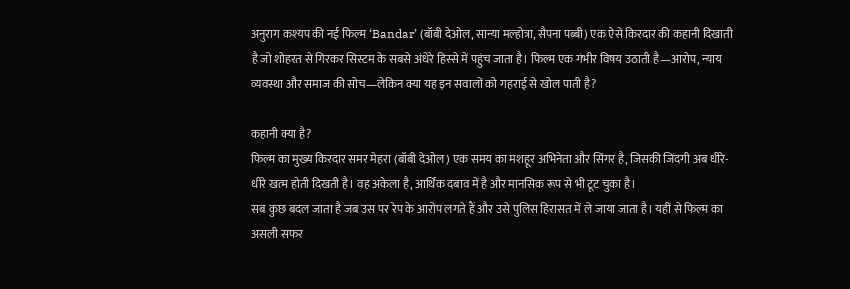अनुराग कश्यप की नई फिल्म ‘Bandar’ (बॉबी देओल, सान्या मल्होत्रा, सैपना पब्बी) एक ऐसे किरदार की कहानी दिखाती है जो शोहरत से गिरकर सिस्टम के सबसे अंधेरे हिस्से में पहुंच जाता है। फिल्म एक गंभीर विषय उठाती है—आरोप, न्याय व्यवस्था और समाज की सोच—लेकिन क्या यह इन सवालों को गहराई से खोल पाती है?

कहानी क्या है?
फिल्म का मुख्य किरदार समर मेहरा (बॉबी देओल) एक समय का मशहूर अभिनेता और सिंगर है, जिसकी जिंदगी अब धीरे-धीरे खत्म होती दिखती है। वह अकेला है, आर्थिक दबाव में है और मानसिक रूप से भी टूट चुका है।
सब कुछ बदल जाता है जब उस पर रेप के आरोप लगते हैं और उसे पुलिस हिरासत में ले जाया जाता है। यहीं से फिल्म का असली सफर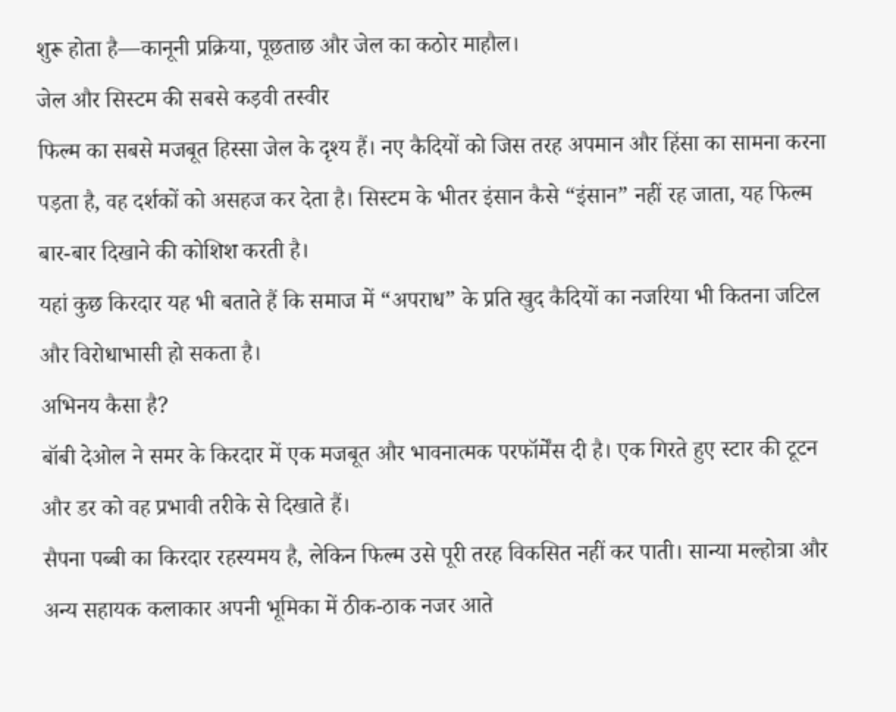शुरू होता है—कानूनी प्रक्रिया, पूछताछ और जेल का कठोर माहौल।
जेल और सिस्टम की सबसे कड़वी तस्वीर
फिल्म का सबसे मजबूत हिस्सा जेल के दृश्य हैं। नए कैदियों को जिस तरह अपमान और हिंसा का सामना करना पड़ता है, वह दर्शकों को असहज कर देता है। सिस्टम के भीतर इंसान कैसे “इंसान” नहीं रह जाता, यह फिल्म बार-बार दिखाने की कोशिश करती है।
यहां कुछ किरदार यह भी बताते हैं कि समाज में “अपराध” के प्रति खुद कैदियों का नजरिया भी कितना जटिल और विरोधाभासी हो सकता है।
अभिनय कैसा है?
बॉबी देओल ने समर के किरदार में एक मजबूत और भावनात्मक परफॉर्मेंस दी है। एक गिरते हुए स्टार की टूटन और डर को वह प्रभावी तरीके से दिखाते हैं।
सैपना पब्बी का किरदार रहस्यमय है, लेकिन फिल्म उसे पूरी तरह विकसित नहीं कर पाती। सान्या मल्होत्रा और अन्य सहायक कलाकार अपनी भूमिका में ठीक-ठाक नजर आते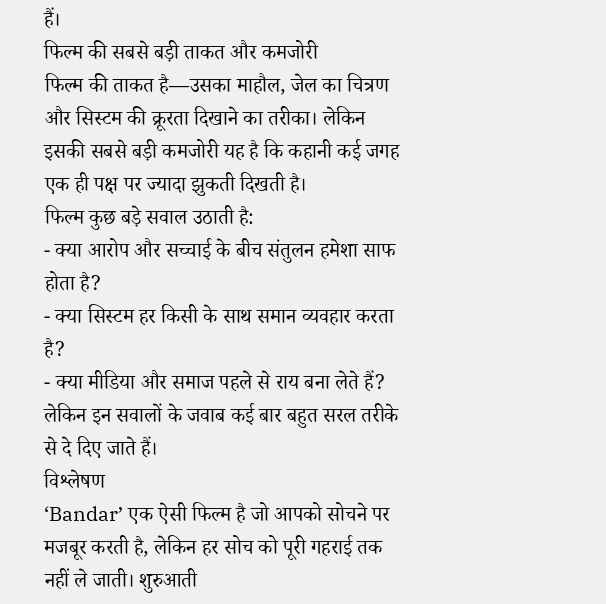हैं।
फिल्म की सबसे बड़ी ताकत और कमजोरी
फिल्म की ताकत है—उसका माहौल, जेल का चित्रण और सिस्टम की क्रूरता दिखाने का तरीका। लेकिन इसकी सबसे बड़ी कमजोरी यह है कि कहानी कई जगह एक ही पक्ष पर ज्यादा झुकती दिखती है।
फिल्म कुछ बड़े सवाल उठाती है:
- क्या आरोप और सच्चाई के बीच संतुलन हमेशा साफ होता है?
- क्या सिस्टम हर किसी के साथ समान व्यवहार करता है?
- क्या मीडिया और समाज पहले से राय बना लेते हैं?
लेकिन इन सवालों के जवाब कई बार बहुत सरल तरीके से दे दिए जाते हैं।
विश्लेषण
‘Bandar’ एक ऐसी फिल्म है जो आपको सोचने पर मजबूर करती है, लेकिन हर सोच को पूरी गहराई तक नहीं ले जाती। शुरुआती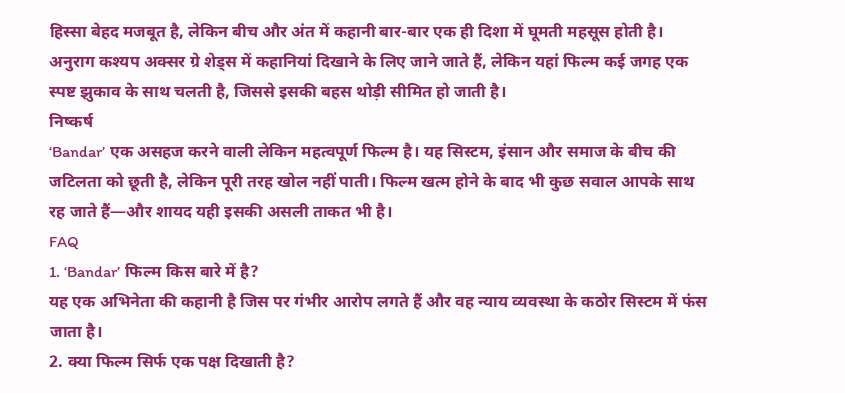हिस्सा बेहद मजबूत है, लेकिन बीच और अंत में कहानी बार-बार एक ही दिशा में घूमती महसूस होती है।
अनुराग कश्यप अक्सर ग्रे शेड्स में कहानियां दिखाने के लिए जाने जाते हैं, लेकिन यहां फिल्म कई जगह एक स्पष्ट झुकाव के साथ चलती है, जिससे इसकी बहस थोड़ी सीमित हो जाती है।
निष्कर्ष
‘Bandar’ एक असहज करने वाली लेकिन महत्वपूर्ण फिल्म है। यह सिस्टम, इंसान और समाज के बीच की जटिलता को छूती है, लेकिन पूरी तरह खोल नहीं पाती। फिल्म खत्म होने के बाद भी कुछ सवाल आपके साथ रह जाते हैं—और शायद यही इसकी असली ताकत भी है।
FAQ
1. ‘Bandar’ फिल्म किस बारे में है?
यह एक अभिनेता की कहानी है जिस पर गंभीर आरोप लगते हैं और वह न्याय व्यवस्था के कठोर सिस्टम में फंस जाता है।
2. क्या फिल्म सिर्फ एक पक्ष दिखाती है?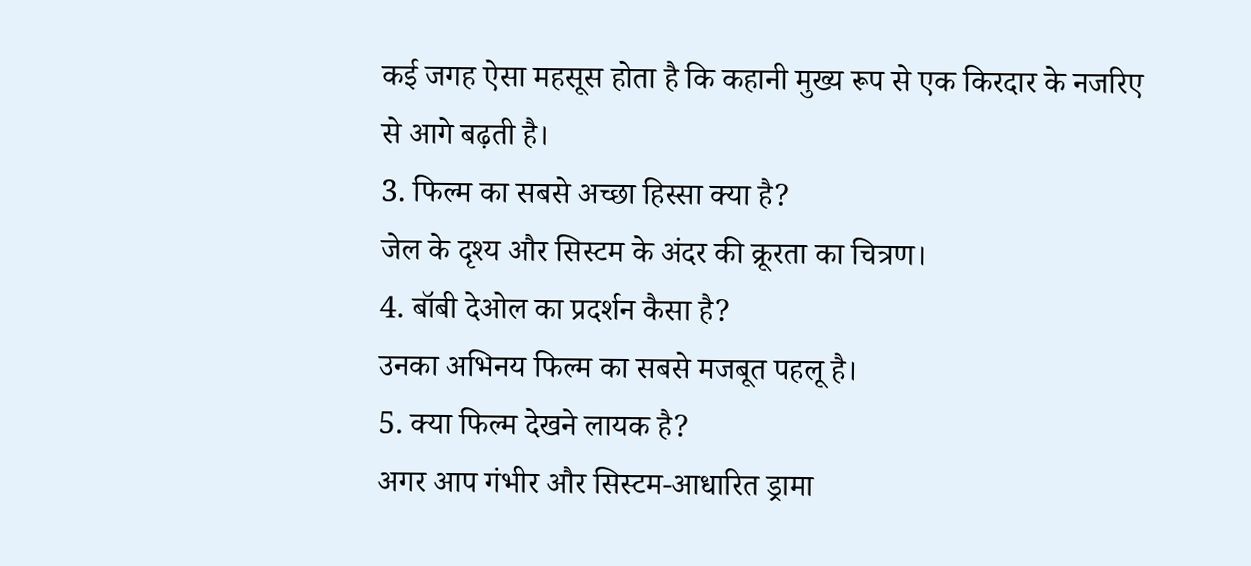कई जगह ऐसा महसूस होता है कि कहानी मुख्य रूप से एक किरदार के नजरिए से आगे बढ़ती है।
3. फिल्म का सबसे अच्छा हिस्सा क्या है?
जेल के दृश्य और सिस्टम के अंदर की क्रूरता का चित्रण।
4. बॉबी देओल का प्रदर्शन कैसा है?
उनका अभिनय फिल्म का सबसे मजबूत पहलू है।
5. क्या फिल्म देखने लायक है?
अगर आप गंभीर और सिस्टम-आधारित ड्रामा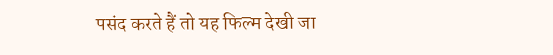पसंद करते हैं तो यह फिल्म देखी जा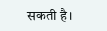सकती है।